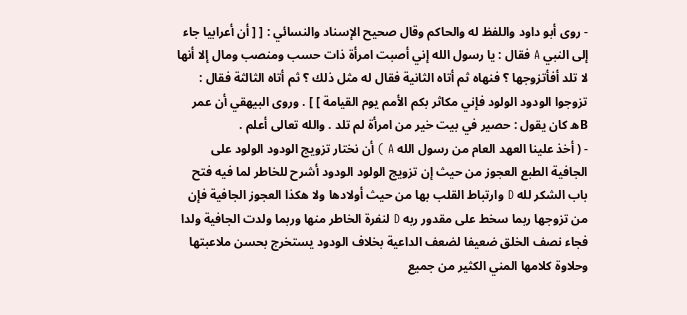- روى أبو داود واللفظ له والحاكم وقال صحيح الإسناد والنسائي : [ [ أن أعرابيا جاء إلى النبي A فقال : يا رسول الله إني أصبت امرأة ذات حسب ومنصب ومال إلا أنها لا تلد أفأتزوجها ؟ فنهاه ثم أتاه الثانية فقال له مثل ذلك ؟ ثم أتاه الثالثة فقال : تزوجوا الودود الولود فإني مكاثر بكم الأمم يوم القيامة ] ] . وروى البيهقي أن عمر Bه كان يقول : حصير في بيت خير من امرأة لم تلد . والله تعالى أعلم .
- ( أخذ علينا العهد العام من رسول الله A ) أن نختار تزويج الودود الولود على الجافية الطبع العجوز من حيث إن تزويج الولود الودود أشرح للخاطر لما فيه فتح باب الشكر لله D وارتباط القلب بها من حيث أولادها ولا هكذا العجوز الجافية فإن من تزوجها ربما سخط على مقدور ربه D لنفرة الخاطر منها وربما ولدت الجافية ولدا فجاء نصف الخلق ضعيفا لضعف الداعية بخلاف الودود يستخرج بحسن ملاعبتها وحلاوة كلامها المني الكثير من جميع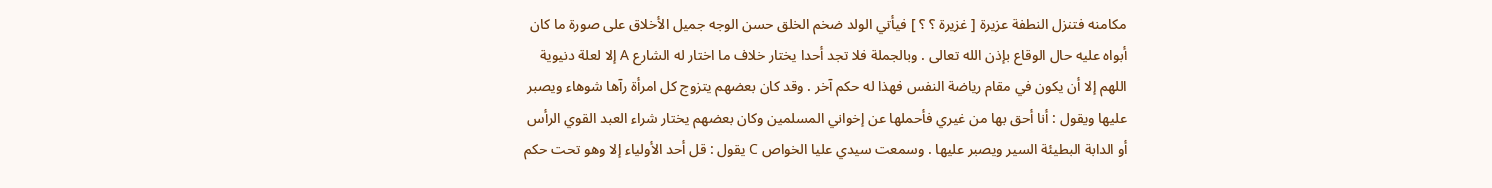مكامنه فتنزل النطفة عزيرة [ غزيرة ؟ ؟ ] فيأتي الولد ضخم الخلق حسن الوجه جميل الأخلاق على صورة ما كان أبواه عليه حال الوقاع بإذن الله تعالى . وبالجملة فلا تجد أحدا يختار خلاف ما اختار له الشارع A إلا لعلة دنيوية اللهم إلا أن يكون في مقام رياضة النفس فهذا له حكم آخر . وقد كان بعضهم يتزوج كل امرأة رآها شوهاء ويصبر عليها ويقول : أنا أحق بها من غيري فأحملها عن إخواني المسلمين وكان بعضهم يختار شراء العبد القوي الرأس أو الدابة البطيئة السير ويصبر عليها . وسمعت سيدي عليا الخواص C يقول : قل أحد الأولياء إلا وهو تحت حكم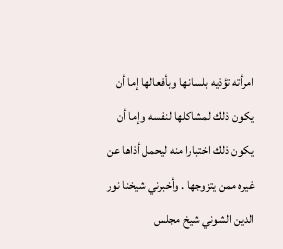امرأته تؤذيه بلسانها وبأفعالها إما أن يكون ذلك لمشاكلها لنفسه وإما أن يكون ذلك اختبارا منه ليحمل أذاها عن غيره ممن يتزوجها . وأخبرني شيخنا نور الدين الشوني شيخ مجلس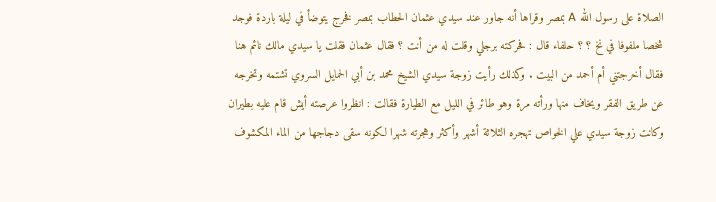الصلاة على رسول الله A بمصر وقراها أنه جاور عند سيدي عثمان الحطاب بمصر فخرج يتوضأ في ليلة باردة فوجد شخصا ملفوفا في نخ ؟ ؟ حلفاء قال : فحركته برجلي وقلت له من أنت ؟ فقال عثمان فقلت يا سيدي مالك نائم هنا فقال أخرجتني أم أحمد من البيت . وكذلك رأيت زوجة سيدي الشيخ محمد بن أبي الحمايل السروي تشتمه وتخرجه عن طريق الفقر ويخاف منها ورأته مرة وهو طائر في الليل مع الطيارة فقالت : انظروا عرصته أيش قام عليه بطيران وكانت زوجة سيدي علي الخواص تهجره الثلاثة أشهر وأكثر وهجرته شهرا لكونه سقى دجاجها من الماء المكشوف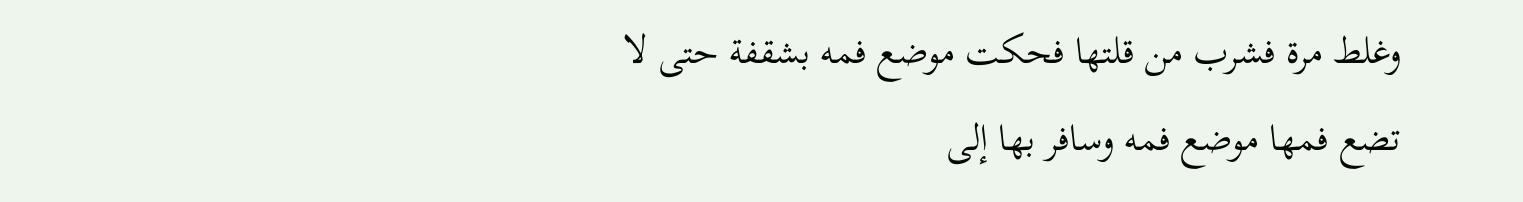وغلط مرة فشرب من قلتها فحكت موضع فمه بشقفة حتى لا تضع فمها موضع فمه وسافر بها إلى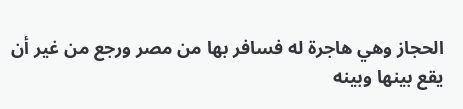الحجاز وهي هاجرة له فسافر بها من مصر ورجع من غير أن يقع بينها وبينه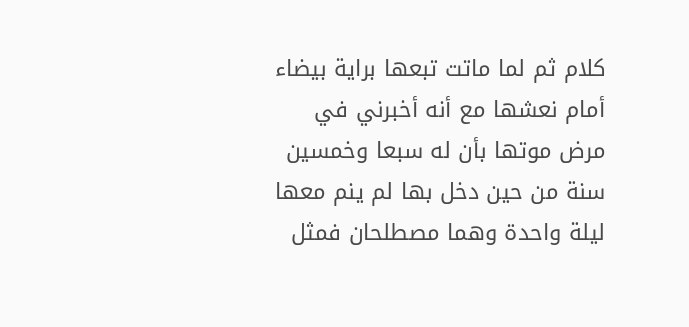كلام ثم لما ماتت تبعها براية بيضاء أمام نعشها مع أنه أخبرني في مرض موتها بأن له سبعا وخمسين سنة من حين دخل بها لم ينم معها ليلة واحدة وهما مصطلحان فمثل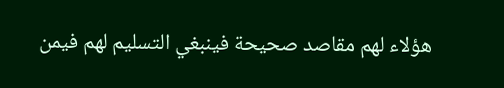هؤلاء لهم مقاصد صحيحة فينبغي التسليم لهم فيمن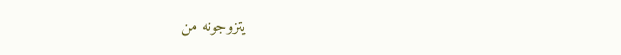يتزوجونه من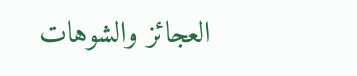العجائز والشوهات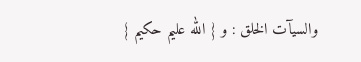والسيآت الخلق : و { الله عليم حكيم }